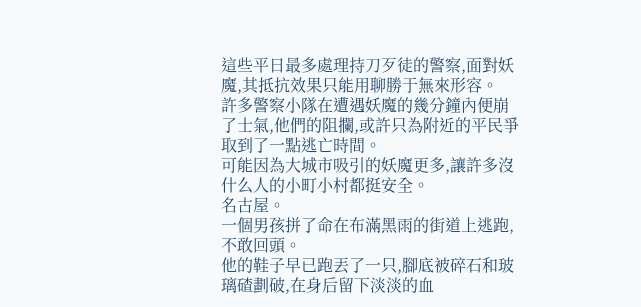這些平日最多處理持刀歹徒的警察,面對妖魔,其抵抗效果只能用聊勝于無來形容。
許多警察小隊在遭遇妖魔的幾分鐘內便崩了士氣,他們的阻攔,或許只為附近的平民爭取到了一點逃亡時間。
可能因為大城市吸引的妖魔更多,讓許多沒什么人的小町小村都挺安全。
名古屋。
一個男孩拼了命在布滿黑雨的街道上逃跑,不敢回頭。
他的鞋子早已跑丟了一只,腳底被碎石和玻璃碴劃破,在身后留下淡淡的血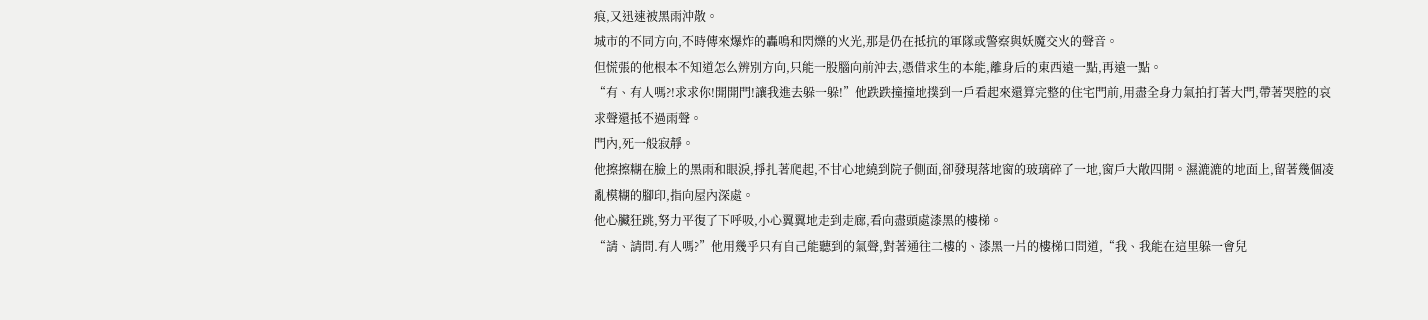痕,又迅速被黑雨沖散。
城市的不同方向,不時傳來爆炸的轟鳴和閃爍的火光,那是仍在抵抗的軍隊或警察與妖魔交火的聲音。
但慌張的他根本不知道怎么辨別方向,只能一股腦向前沖去,憑借求生的本能,離身后的東西遠一點,再遠一點。
“有、有人嗎?!求求你!開開門!讓我進去躲一躲!”他跌跌撞撞地撲到一戶看起來還算完整的住宅門前,用盡全身力氣拍打著大門,帶著哭腔的哀求聲還抵不過雨聲。
門內,死一般寂靜。
他擦擦糊在臉上的黑雨和眼淚,掙扎著爬起,不甘心地繞到院子側面,卻發現落地窗的玻璃碎了一地,窗戶大敞四開。濕漉漉的地面上,留著幾個凌亂模糊的腳印,指向屋內深處。
他心臟狂跳,努力平復了下呼吸,小心翼翼地走到走廊,看向盡頭處漆黑的樓梯。
“請、請問.有人嗎?”他用幾乎只有自己能聽到的氣聲,對著通往二樓的、漆黑一片的樓梯口問道,“我、我能在這里躲一會兒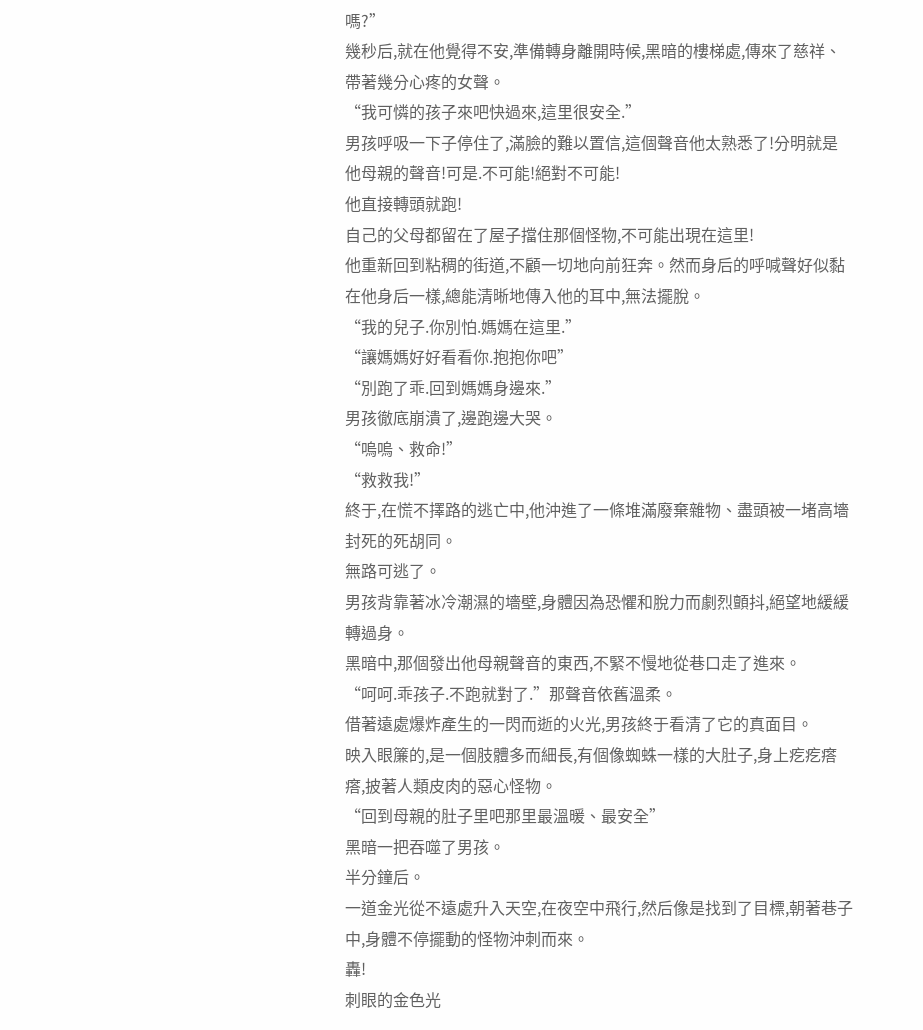嗎?”
幾秒后,就在他覺得不安,準備轉身離開時候,黑暗的樓梯處,傳來了慈祥、帶著幾分心疼的女聲。
“我可憐的孩子來吧快過來,這里很安全.”
男孩呼吸一下子停住了,滿臉的難以置信,這個聲音他太熟悉了!分明就是他母親的聲音!可是.不可能!絕對不可能!
他直接轉頭就跑!
自己的父母都留在了屋子擋住那個怪物,不可能出現在這里!
他重新回到粘稠的街道,不顧一切地向前狂奔。然而身后的呼喊聲好似黏在他身后一樣,總能清晰地傳入他的耳中,無法擺脫。
“我的兒子.你別怕.媽媽在這里.”
“讓媽媽好好看看你.抱抱你吧”
“別跑了乖.回到媽媽身邊來.”
男孩徹底崩潰了,邊跑邊大哭。
“嗚嗚、救命!”
“救救我!”
終于,在慌不擇路的逃亡中,他沖進了一條堆滿廢棄雜物、盡頭被一堵高墻封死的死胡同。
無路可逃了。
男孩背靠著冰冷潮濕的墻壁,身體因為恐懼和脫力而劇烈顫抖,絕望地緩緩轉過身。
黑暗中,那個發出他母親聲音的東西,不緊不慢地從巷口走了進來。
“呵呵.乖孩子.不跑就對了.”那聲音依舊溫柔。
借著遠處爆炸產生的一閃而逝的火光,男孩終于看清了它的真面目。
映入眼簾的,是一個肢體多而細長,有個像蜘蛛一樣的大肚子,身上疙疙瘩瘩,披著人類皮肉的惡心怪物。
“回到母親的肚子里吧那里最溫暖、最安全”
黑暗一把吞噬了男孩。
半分鐘后。
一道金光從不遠處升入天空,在夜空中飛行,然后像是找到了目標,朝著巷子中,身體不停擺動的怪物沖刺而來。
轟!
刺眼的金色光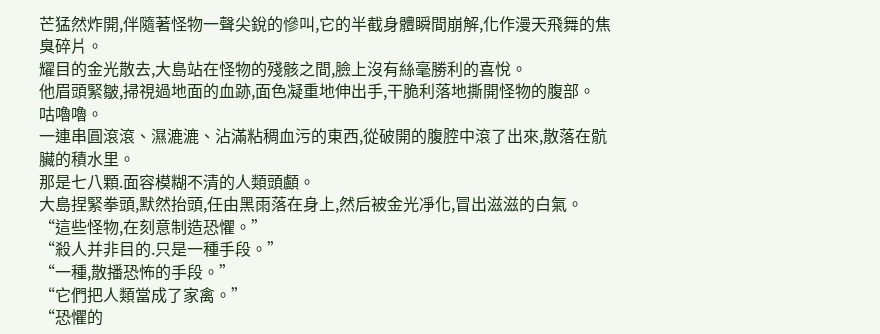芒猛然炸開,伴隨著怪物一聲尖銳的慘叫,它的半截身體瞬間崩解,化作漫天飛舞的焦臭碎片。
耀目的金光散去,大島站在怪物的殘骸之間,臉上沒有絲毫勝利的喜悅。
他眉頭緊皺,掃視過地面的血跡,面色凝重地伸出手,干脆利落地撕開怪物的腹部。
咕嚕嚕。
一連串圓滾滾、濕漉漉、沾滿粘稠血污的東西,從破開的腹腔中滾了出來,散落在骯臟的積水里。
那是七八顆.面容模糊不清的人類頭顱。
大島捏緊拳頭,默然抬頭,任由黑雨落在身上,然后被金光凈化,冒出滋滋的白氣。
“這些怪物,在刻意制造恐懼。”
“殺人并非目的.只是一種手段。”
“一種,散播恐怖的手段。”
“它們把人類當成了家禽。”
“恐懼的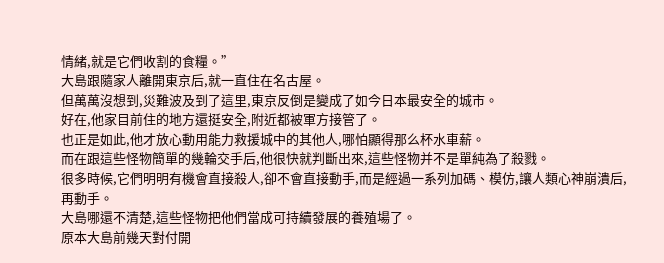情緒,就是它們收割的食糧。”
大島跟隨家人離開東京后,就一直住在名古屋。
但萬萬沒想到,災難波及到了這里,東京反倒是變成了如今日本最安全的城市。
好在,他家目前住的地方還挺安全,附近都被軍方接管了。
也正是如此,他才放心動用能力救援城中的其他人,哪怕顯得那么杯水車薪。
而在跟這些怪物簡單的幾輪交手后,他很快就判斷出來,這些怪物并不是單純為了殺戮。
很多時候,它們明明有機會直接殺人,卻不會直接動手,而是經過一系列加碼、模仿,讓人類心神崩潰后,再動手。
大島哪還不清楚,這些怪物把他們當成可持續發展的養殖場了。
原本大島前幾天對付開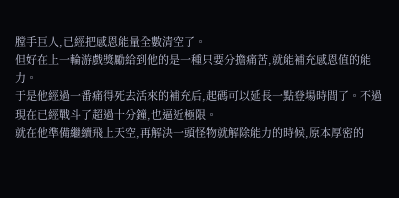膛手巨人,已經把感恩能量全數清空了。
但好在上一輪游戲獎勵給到他的是一種只要分擔痛苦,就能補充感恩值的能力。
于是他經過一番痛得死去活來的補充后,起碼可以延長一點登場時間了。不過現在已經戰斗了超過十分鐘,也逼近極限。
就在他準備繼續飛上天空,再解決一頭怪物就解除能力的時候,原本厚密的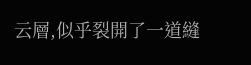云層,似乎裂開了一道縫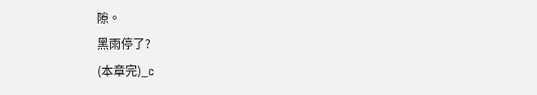隙。
黑雨停了?
(本章完)_c